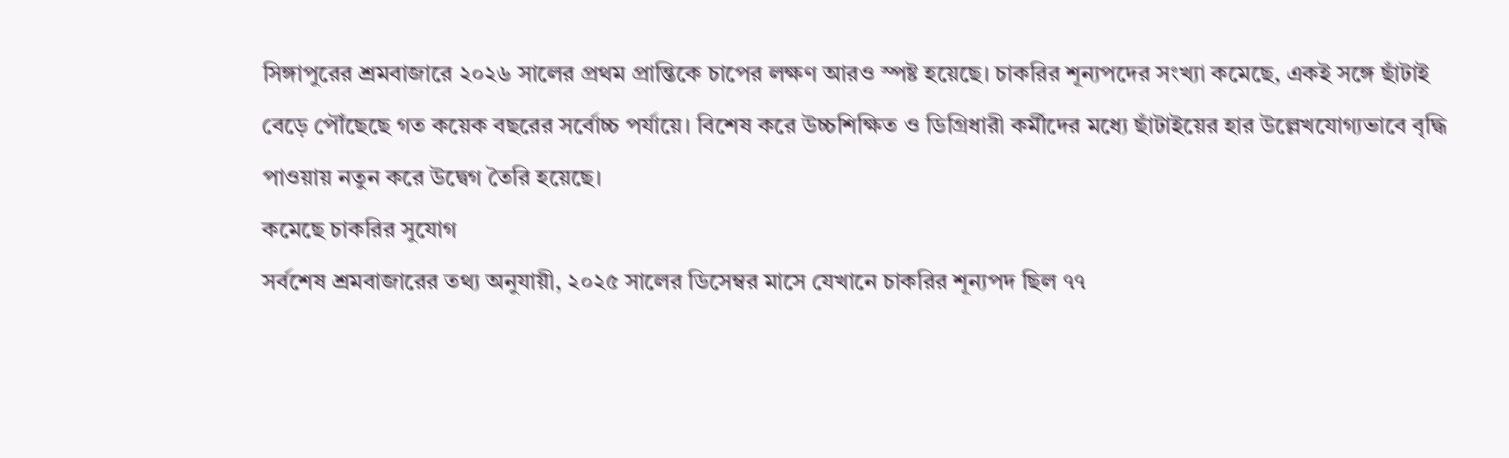সিঙ্গাপুরের শ্রমবাজারে ২০২৬ সালের প্রথম প্রান্তিকে চাপের লক্ষণ আরও স্পষ্ট হয়েছে। চাকরির শূন্যপদের সংখ্যা কমেছে, একই সঙ্গে ছাঁটাই বেড়ে পৌঁছেছে গত কয়েক বছরের সর্বোচ্চ পর্যায়ে। বিশেষ করে উচ্চশিক্ষিত ও ডিগ্রিধারী কর্মীদের মধ্যে ছাঁটাইয়ের হার উল্লেখযোগ্যভাবে বৃদ্ধি পাওয়ায় নতুন করে উদ্বেগ তৈরি হয়েছে।
কমেছে চাকরির সুযোগ
সর্বশেষ শ্রমবাজারের তথ্য অনুযায়ী, ২০২৫ সালের ডিসেম্বর মাসে যেখানে চাকরির শূন্যপদ ছিল ৭৭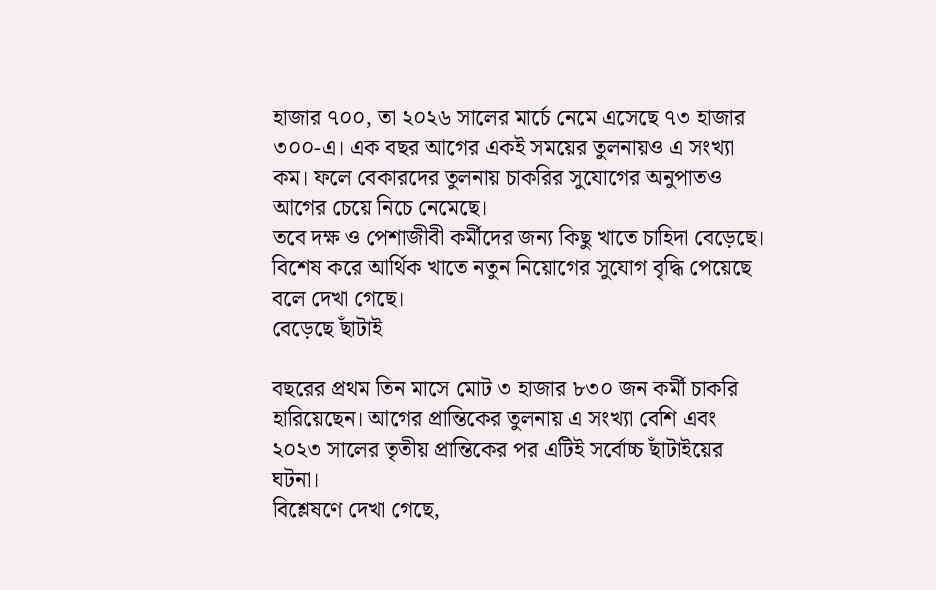হাজার ৭০০, তা ২০২৬ সালের মার্চে নেমে এসেছে ৭৩ হাজার ৩০০-এ। এক বছর আগের একই সময়ের তুলনায়ও এ সংখ্যা কম। ফলে বেকারদের তুলনায় চাকরির সুযোগের অনুপাতও আগের চেয়ে নিচে নেমেছে।
তবে দক্ষ ও পেশাজীবী কর্মীদের জন্য কিছু খাতে চাহিদা বেড়েছে। বিশেষ করে আর্থিক খাতে নতুন নিয়োগের সুযোগ বৃদ্ধি পেয়েছে বলে দেখা গেছে।
বেড়েছে ছাঁটাই

বছরের প্রথম তিন মাসে মোট ৩ হাজার ৮৩০ জন কর্মী চাকরি হারিয়েছেন। আগের প্রান্তিকের তুলনায় এ সংখ্যা বেশি এবং ২০২৩ সালের তৃতীয় প্রান্তিকের পর এটিই সর্বোচ্চ ছাঁটাইয়ের ঘটনা।
বিশ্লেষণে দেখা গেছে,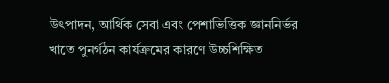উৎপাদন, আর্থিক সেবা এবং পেশাভিত্তিক জ্ঞাননির্ভর খাতে পুনর্গঠন কার্যক্রমের কারণে উচ্চশিক্ষিত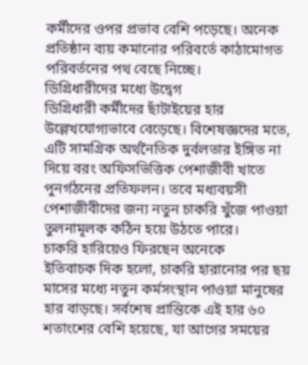কর্মীদের ওপর প্রভাব বেশি পড়েছে। অনেক প্রতিষ্ঠান ব্যয় কমানোর পরিবর্তে কাঠামোগত পরিবর্তনের পথ বেছে নিচ্ছে।
ডিগ্রিধারীদের মধ্যে উদ্বেগ
ডিগ্রিধারী কর্মীদের ছাঁটাইয়ের হার উল্লেখযোগ্যভাবে বেড়েছে। বিশেষজ্ঞদের মতে, এটি সামগ্রিক অর্থনৈতিক দুর্বলতার ইঙ্গিত না দিয়ে বরং অফিসভিত্তিক পেশাজীবী খাতে পুনর্গঠনের প্রতিফলন। তবে মধ্যবয়সী পেশাজীবীদের জন্য নতুন চাকরি খুঁজে পাওয়া তুলনামূলক কঠিন হয়ে উঠতে পারে।
চাকরি হারিয়েও ফিরছেন অনেকে
ইতিবাচক দিক হলো, চাকরি হারানোর পর ছয় মাসের মধ্যে নতুন কর্মসংস্থান পাওয়া মানুষের হার বাড়ছে। সর্বশেষ প্রান্তিকে এই হার ৬০ শতাংশের বেশি হয়েছে, যা আগের সময়ের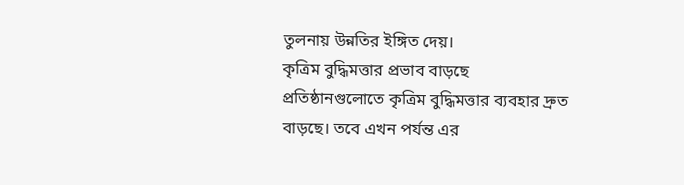তুলনায় উন্নতির ইঙ্গিত দেয়।
কৃত্রিম বুদ্ধিমত্তার প্রভাব বাড়ছে
প্রতিষ্ঠানগুলোতে কৃত্রিম বুদ্ধিমত্তার ব্যবহার দ্রুত বাড়ছে। তবে এখন পর্যন্ত এর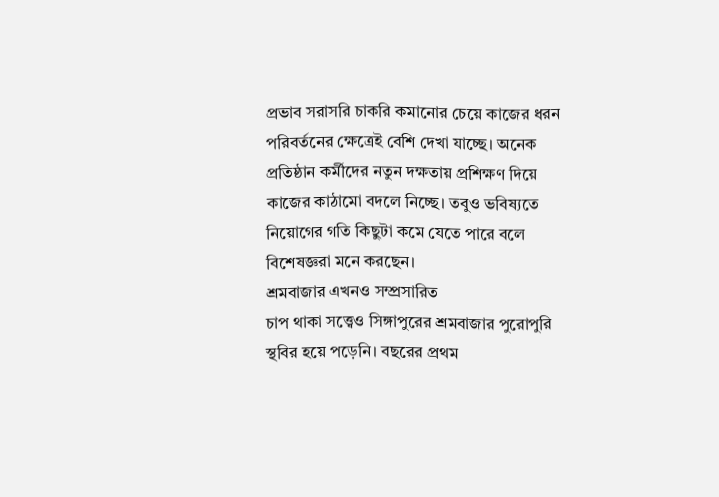প্রভাব সরাসরি চাকরি কমানোর চেয়ে কাজের ধরন পরিবর্তনের ক্ষেত্রেই বেশি দেখা যাচ্ছে। অনেক প্রতিষ্ঠান কর্মীদের নতুন দক্ষতায় প্রশিক্ষণ দিয়ে কাজের কাঠামো বদলে নিচ্ছে। তবুও ভবিষ্যতে নিয়োগের গতি কিছুটা কমে যেতে পারে বলে বিশেষজ্ঞরা মনে করছেন।
শ্রমবাজার এখনও সম্প্রসারিত
চাপ থাকা সত্ত্বেও সিঙ্গাপুরের শ্রমবাজার পুরোপুরি স্থবির হয়ে পড়েনি। বছরের প্রথম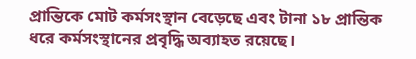প্রান্তিকে মোট কর্মসংস্থান বেড়েছে এবং টানা ১৮ প্রান্তিক ধরে কর্মসংস্থানের প্রবৃদ্ধি অব্যাহত রয়েছে।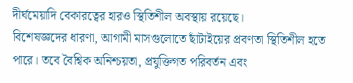দীর্ঘমেয়াদি বেকারত্বের হারও স্থিতিশীল অবস্থায় রয়েছে।
বিশেষজ্ঞদের ধারণা, আগামী মাসগুলোতে ছাঁটাইয়ের প্রবণতা স্থিতিশীল হতে পারে। তবে বৈশ্বিক অনিশ্চয়তা, প্রযুক্তিগত পরিবর্তন এবং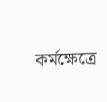কর্মক্ষেত্রে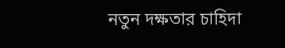নতুন দক্ষতার চাহিদা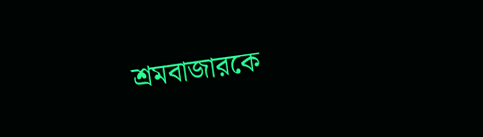শ্রমবাজারকে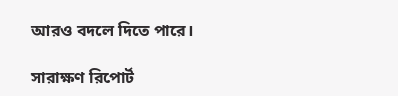আরও বদলে দিতে পারে।

সারাক্ষণ রিপোর্ট